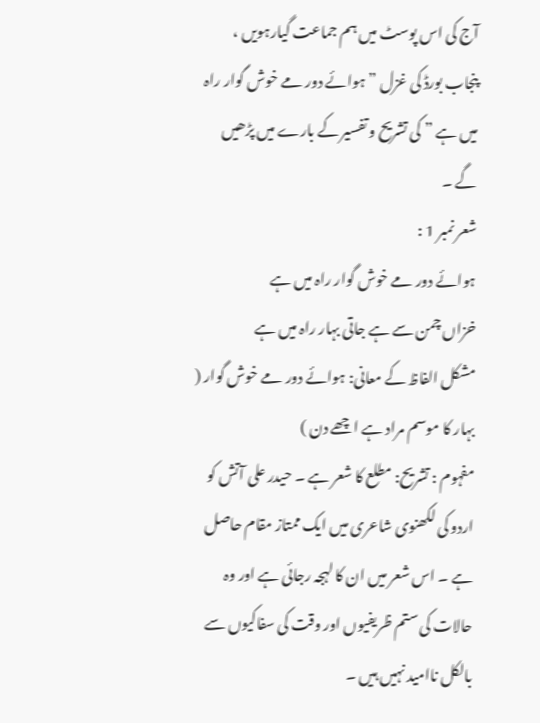آج کی اس پوسٹ میں ہم جماعت گیارہویں ، پنجاب بورڈ کی غزل ” ہوائے دور مے خوش گوار راہ میں ہے ” کی تشریح و تفسیر کے بارے میں پڑھیں گے ۔
شعر نمبر 1 :
ہوائے دور مے خوش گوار راہ میں ہے
خزاں چمن سے ہے جاتی بہار راہ میں ہے
مشکل الفاظ کے معانی: ہوائے دور مے خوش گوار ( بہار کا موسم مراد ہے اچھے دن )
مفہوم : تشریح: مطلع کا شعر ہے ۔ حیدر علی آتش کو اردو کی لکھنوی شاعری میں ایک ممتاز مقام حاصل ہے ۔ اس شعر میں ان کا لہجہ رجائی ہے اور وہ حالات کی ستم ظریفیوں اور وقت کی سفاکیوں سے بالکل ناامید نہیں ہیں ۔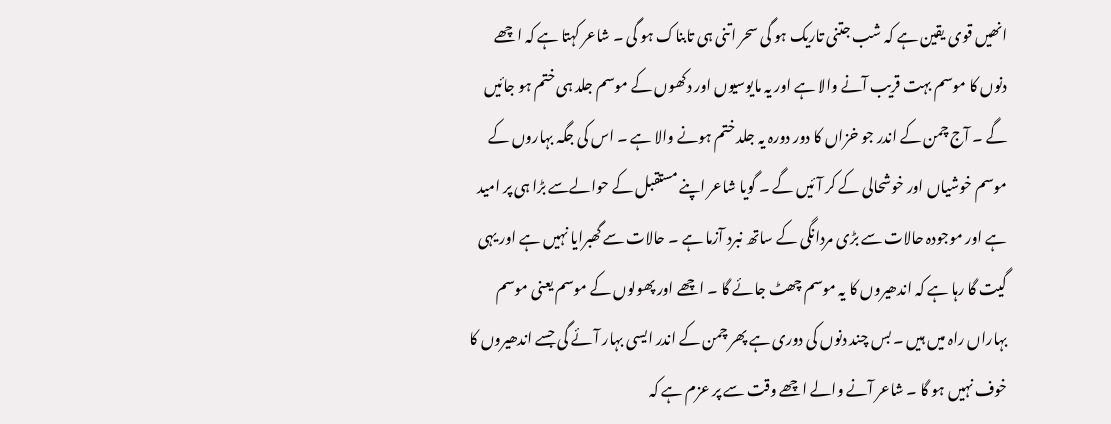انھیں قوی یقین ہے کہ شب جتنی تاریک ہو گی سحر اتنی ہی تابناک ہو گی ۔ شاعر کہتا ہے کہ اچھے دنوں کا موسم بہت قریب آنے والا ہے اور یہ مایوسیوں اور دکھوں کے موسم جلد ہی ختم ہو جائیں گے ۔ آج چمن کے اندر جو خزاں کا دور دورہ یہ جلد ختم ہونے والا ہے ۔ اس کی جگہ بہاروں کے موسم خوشیاں اور خوشحالی کے کر آئیں گے ۔ گویا شاعر اپنے مستقبل کے حوالےسے بڑا ہی پر امید ہے اور موجودہ حالات سے بڑی مردانگی کے ساتھ نبرد آزما ہے ۔ حالات سے گھبرایا نہیں ہے اور یہی گیت گا رہا ہے کہ اندھیروں کا یہ موسم چھٹ جائے گا ۔ اچھے اور پھولوں کے موسم یعنی موسم بہاراں راہ میں ہیں ۔ بس چند دنوں کی دوری ہے پھر چمن کے اندر ایسی بہار آئے گی جسے اندھیروں کا خوف نہیں ہو گا ۔ شاعر آنے والے اچھے وقت سے پر عزم ہے کہ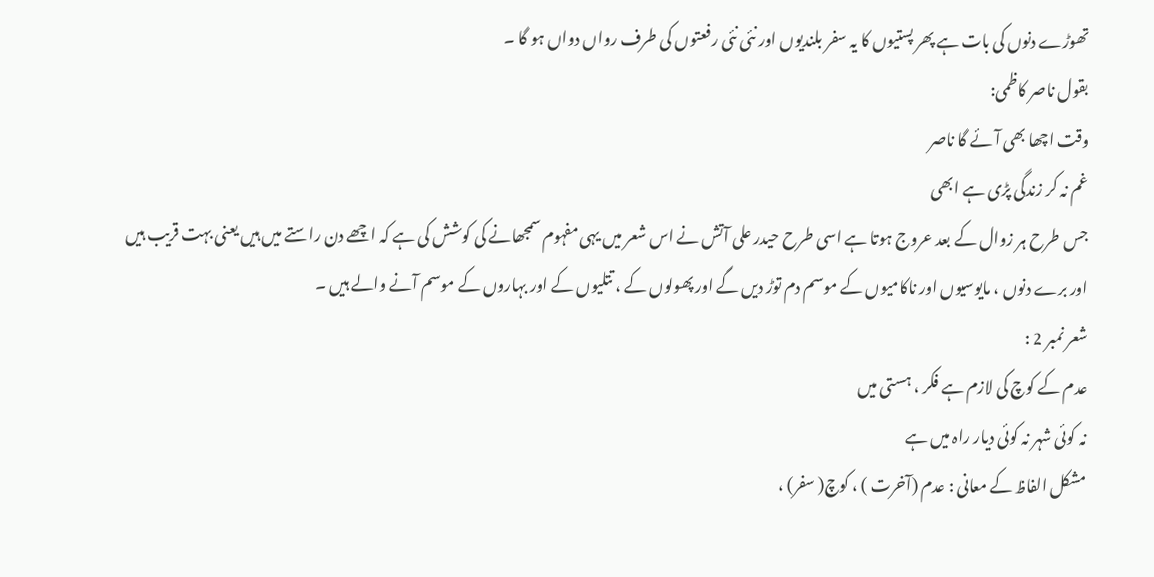تھوڑے دنوں کی بات ہے پھر پستیوں کا یہ سفر بلندیوں اور نئی نئی رفعتوں کی طرف رواں دواں ہو گا ۔
بقول ناصر کاظمی:
وقت اچھا بھی آئے گا ناصر
غم نہ کر زندگی پڑی ہے ابھی
جس طرح ہر زوال کے بعد عروج ہوتا ہے اسی طرح حیدر علی آتش نے اس شعر میں یہی مفہوم سمجھانے کی کوشش کی ہے کہ اچھے دن راستے میں ہیں یعنی بہت قریب ہیں اور برے دنوں ، مایوسیوں اور ناکامیوں کے موسم دم توڑ دیں گے اور پھولوں کے ، تتلیوں کے اور بہاروں کے موسم آنے والے ہیں ۔
شعر نمبر 2 :
عدم کے کوچ کی لازم ہے فکر ، ہستی میں
نہ کوئی شہر نہ کوئی دیار راہ میں ہے
مشکل الفاظ کے معانی : عدم (آخرت ) ، کوچ( سفر) ،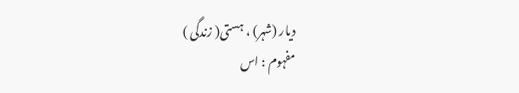دیار (شہر) ، ہستی( زندگی )
مفہوم : اس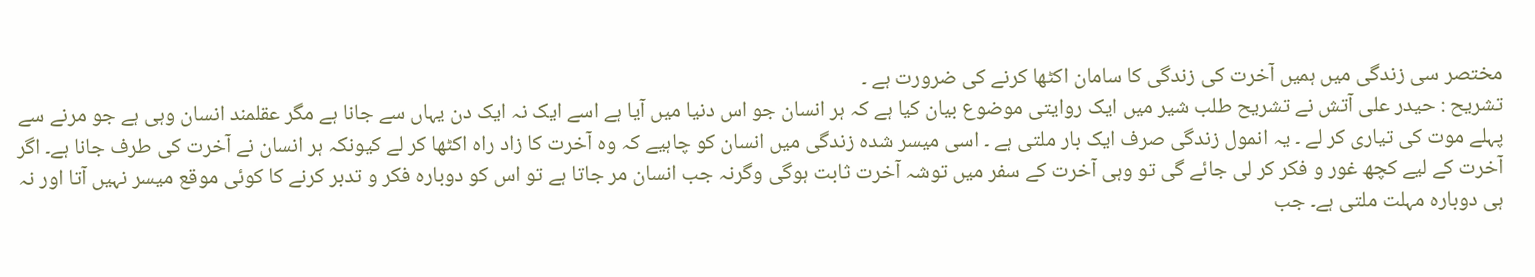مختصر سی زندگی میں ہمیں آخرت کی زندگی کا سامان اکٹھا کرنے کی ضرورت ہے ۔
تشریح : حیدر علی آتش نے تشریح طلب شیر میں ایک روایتی موضوع بیان کیا ہے کہ ہر انسان جو اس دنیا میں آیا ہے اسے ایک نہ ایک دن یہاں سے جانا ہے مگر عقلمند انسان وہی ہے جو مرنے سے پہلے موت کی تیاری کر لے ۔ یہ انمول زندگی صرف ایک بار ملتی ہے ۔ اسی میسر شدہ زندگی میں انسان کو چاہیے کہ وہ آخرت کا زاد راہ اکٹھا کر لے کیونکہ ہر انسان نے آخرت کی طرف جانا ہے۔ اگر آخرت کے لیے کچھ غور و فکر کر لی جائے گی تو وہی آخرت کے سفر میں توشہ آخرت ثابت ہوگی وگرنہ جب انسان مر جاتا ہے تو اس کو دوبارہ فکر و تدبر کرنے کا کوئی موقع میسر نہیں آتا اور نہ ہی دوبارہ مہلت ملتی ہے۔ جب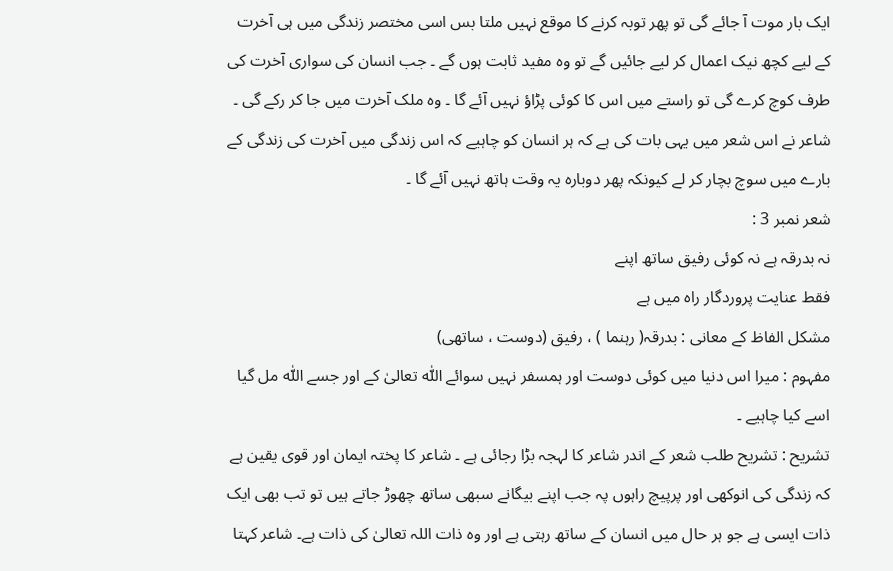ایک بار موت آ جائے گی تو پھر توبہ کرنے کا موقع نہیں ملتا بس اسی مختصر زندگی میں ہی آخرت کے لیے کچھ نیک اعمال کر لیے جائیں گے تو وہ مفید ثابت ہوں گے ۔ جب انسان کی سواری آخرت کی طرف کوچ کرے گی تو راستے میں اس کا کوئی پڑاؤ نہیں آئے گا ۔ وہ ملک آخرت میں جا کر رکے گی ۔ شاعر نے اس شعر میں یہی بات کی ہے کہ ہر انسان کو چاہیے کہ اس زندگی میں آخرت کی زندگی کے بارے میں سوچ بچار کر لے کیونکہ پھر دوبارہ یہ وقت ہاتھ نہیں آئے گا ۔
شعر نمبر 3 :
نہ بدرقہ ہے نہ کوئی رفیق ساتھ اپنے
فقط عنایت پروردگار راہ میں ہے
مشکل الفاظ کے معانی : بدرقہ( رہنما ) ، رفیق (دوست ، ساتھی)
مفہوم : میرا اس دنیا میں کوئی دوست اور ہمسفر نہیں سوائے اللّٰہ تعالیٰ کے اور جسے اللّٰہ مل گیا اسے کیا چاہیے ۔
تشریح : تشریح طلب شعر کے اندر شاعر کا لہجہ بڑا رجائی ہے ۔ شاعر کا پختہ ایمان اور قوی یقین ہے کہ زندگی کی انوکھی اور پرپیچ راہوں پہ جب اپنے بیگانے سبھی ساتھ چھوڑ جاتے ہیں تو تب بھی ایک ذات ایسی ہے جو ہر حال میں انسان کے ساتھ رہتی ہے اور وہ ذات اللہ تعالیٰ کی ذات ہے۔ شاعر کہتا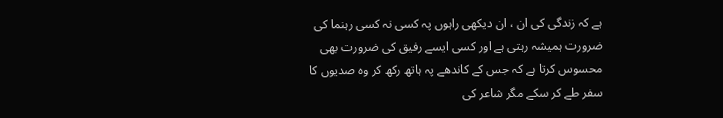ہے کہ زندگی کی ان ، ان دیکھی راہوں پہ کسی نہ کسی رہنما کی ضرورت ہمیشہ رہتی ہے اور کسی ایسے رفیق کی ضرورت بھی محسوس کرتا ہے کہ جس کے کاندھے پہ ہاتھ رکھ کر وہ صدیوں کا سفر طے کر سکے مگر شاعر کی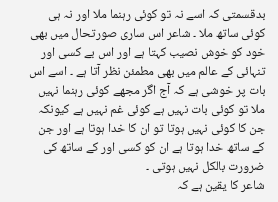بدقسمتی کہ اسے نہ تو کوئی رہنما ملا اور نہ ہی کوئی ساتھ ملا ۔ شاعر اس ساری صورتحال میں بھی خود کو خوش نصیب کہتا ہے اور اس بے کسی اور تنہائی کے عالم میں بھی مطمئن نظر آتا ہے ۔ اسے اس بات پر خوشی ہے کہ آج اگر مجھے کوئی رہنما نہیں ملا تو کوئی بات نہیں ہے کوئی غم نہیں ہے کیونکہ جن کا کوئی نہیں ہوتا تو ان کا خدا ہوتا ہے اور جن کے ساتھ خدا ہوتا ہے ان کو کسی اور کے ساتھ کی ضرورت بالکل نہیں ہوتی ۔
شاعر کا یقین ہے کہ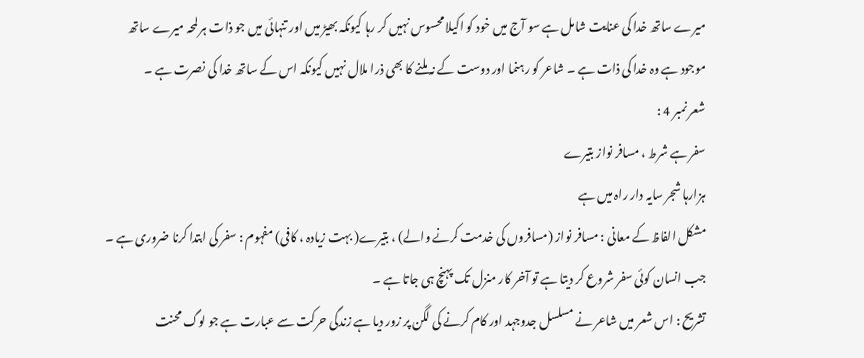میرے ساتھ خدا کی عنایت شامل ہے سو آج میں خود کو اکیلا محسوس نہیں کر رہا کیونکہ بھیڑ میں اور تنہائی میں جو ذات ہر لمحہ میرے ساتھ موجود ہے وہ خدا کی ذات ہے ۔ شاعر کو رہنما اور دوست کے نہ ملنے کا بھی ذرا ملال نہیں کیونکہ اس کے ساتھ خدا کی نصرت ہے ۔
شعر نمبر 4 :
سفر ہے شرط ، مسافر نواز بتیرے
ہزارہا شجر سایہ دار راہ میں ہے
مشکل الفاظ کے معانی : مسافر نواز (مسافروں کی خدمت کرنے والے) ، بتیرے( بہت زیادہ ، کافی) مفہوم : سفر کی ابتدا کرنا ضروری ہے ۔ جب انسان کوئی سفر شروع کر دیتا ہے تو آخر کار منزل تک پہنچ ہی جاتا ہے ۔
تشریح : اس شعر میں شاعر نے مسلسل جدوجہد اور کام کرنے کی لگن پر زور دیا ہے زندگی حرکت سے عبارت ہے جو لوگ محنت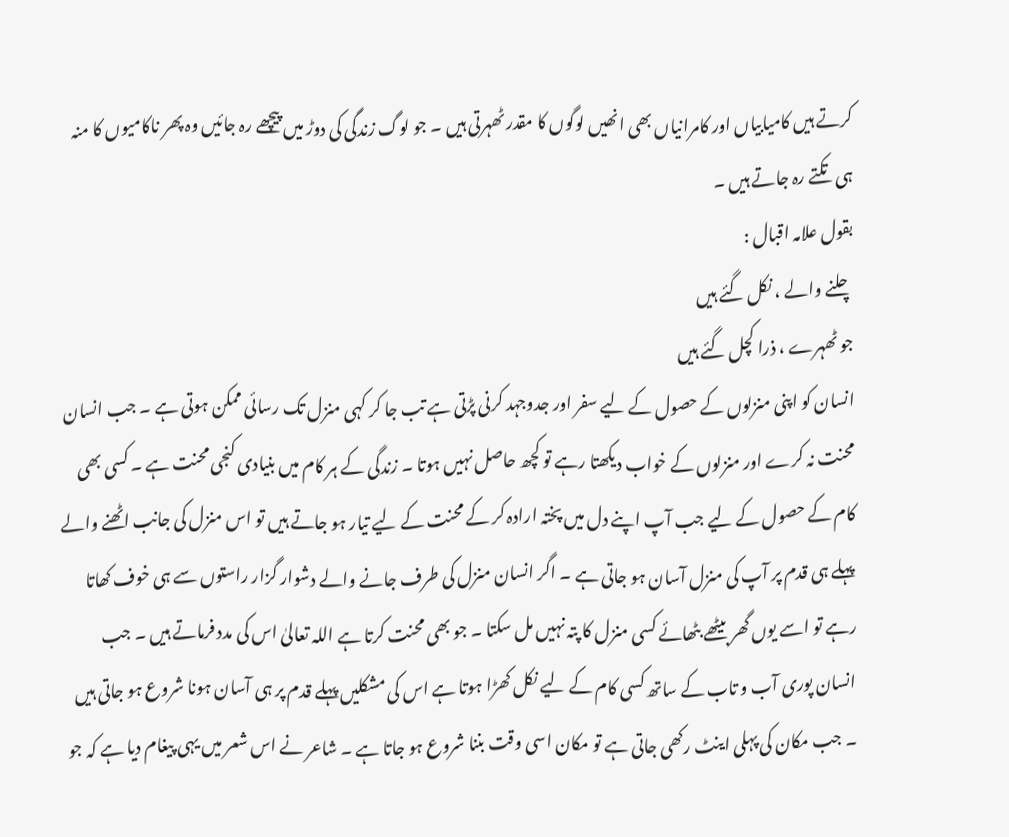کرتے ہیں کامیابیاں اور کامرانیاں بھی انھیں لوگوں کا مقدر ٹھہرتی ہیں ۔ جو لوگ زندگی کی دوڑ میں پیچھے رہ جائیں وہ پھر ناکامیوں کا منہ ہی تکتے رہ جاتے ہیں ۔
بقول علامہ اقبال :
چلنے والے ، نکل گئے ہیں
جو ٹھہرے ، ذرا کچل گئے ہیں
انسان کو اپنی منزلوں کے حصول کے لیے سفر اور جدوجہد کرنی پڑتی ہے تب جا کر کہی منزل تک رسائی ممکن ہوتی ہے ۔ جب انسان محنت نہ کرے اور منزلوں کے خواب دیکھتا رہے تو کچھ حاصل نہیں ہوتا ۔ زندگی کے ہر کام میں بنیادی کنجی محنت ہے ۔ کسی بھی کام کے حصول کے لیے جب آپ اپنے دل میں پختہ ارادہ کر کے محنت کے لیے تیار ہو جاتے ہیں تو اس منزل کی جانب اٹھنے والے پہلے ہی قدم پر آپ کی منزل آسان ہو جاتی ہے ۔ اگر انسان منزل کی طرف جانے والے دشوار گزار راستوں سے ہی خوف کھاتا رہے تو اسے یوں گھر بیٹھے بٹھائے کسی منزل کا پتہ نہیں مل سکتا ۔ جو بھی محنت کرتا ہے اللہ تعالیٰ اس کی مدد فرماتے ہیں ۔ جب انسان پوری آب و تاب کے ساتھ کسی کام کے لیے نکل کھڑا ہوتا ہے اس کی مشکلیں پہلے قدم پر ہی آسان ہونا شروع ہو جاتی ہیں ۔ جب مکان کی پہلی اینٹ رکھی جاتی ہے تو مکان اسی وقت بننا شروع ہو جاتا ہے ۔ شاعر نے اس شعر میں یہی پیغام دیا ہے کہ جو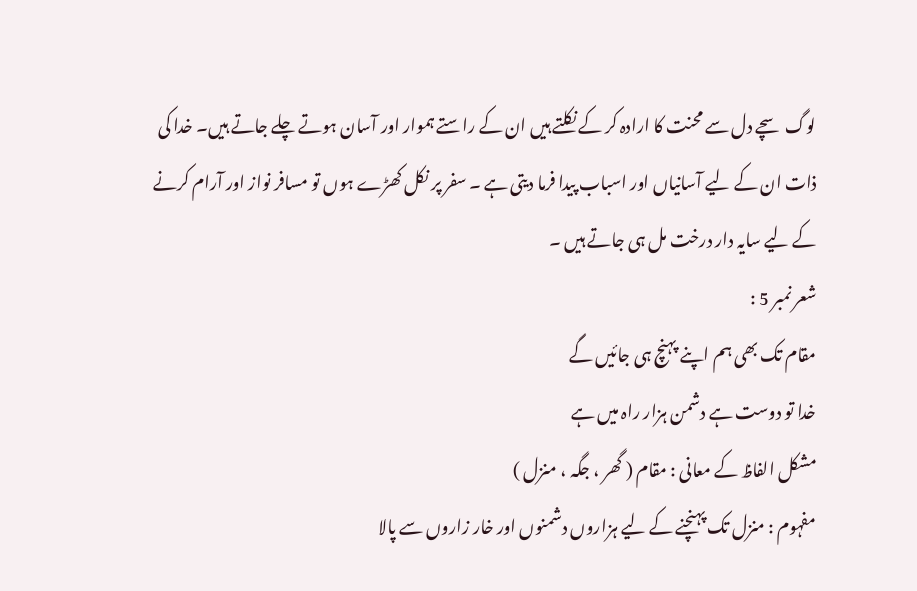لوگ سچے دل سے محنت کا ارادہ کر کے نکلتے ہیں ان کے راستے ہموار اور آسان ہوتے چلے جاتے ہیں۔ خدا کی ذات ان کے لیے آسانیاں اور اسباب پیدا فرما دیتی ہے ۔ سفر پر نکل کھڑے ہوں تو مسافر نواز اور آرام کرنے کے لیے سایہ دار درخت مل ہی جاتے ہیں ۔
شعر نمبر 5 :
مقام تک بھی ہم اپنے پہنچ ہی جائیں گے
خدا تو دوست ہے دشمن ہزار راہ میں ہے
مشکل الفاظ کے معانی : مقام ( گھر ، جگہ ، منزل )
مفہوم : منزل تک پہنچنے کے لیے ہزاروں دشمنوں اور خار زاروں سے پالا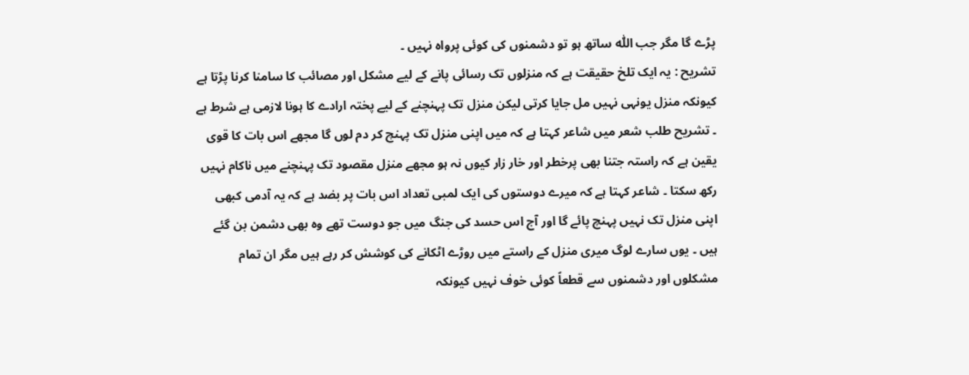پڑے گا مگر جب اللّٰہ ساتھ ہو تو دشمنوں کی کوئی پرواہ نہیں ۔
تشریح : یہ ایک تلخ حقیقت ہے کہ منزلوں تک رسائی پانے کے لیے مشکل اور مصائب کا سامنا کرنا پڑتا ہے کیونکہ منزل یونہی نہیں مل جایا کرتی لیکن منزل تک پہنچنے کے لیے پختہ ارادے کا ہونا لازمی ہے شرط ہے ۔ تشریح طلب شعر میں شاعر کہتا ہے کہ میں اپنی منزل تک پہنچ کر دم لوں گا مجھے اس بات کا قوی یقین ہے کہ راستہ جتنا بھی پرخطر اور خار زار کیوں نہ ہو مجھے منزل مقصود تک پہنچنے میں ناکام نہیں رکھ سکتا ۔ شاعر کہتا ہے کہ میرے دوستوں کی ایک لمبی تعداد اس بات پر بضد ہے کہ یہ آدمی کبھی اپنی منزل تک نہیں پہنچ پائے گا اور آج اس حسد کی جنگ میں جو دوست تھے وہ بھی دشمن بن گئے ہیں ۔ یوں سارے لوگ میری منزل کے راستے میں روڑے اٹکانے کی کوشش کر رہے ہیں مگر ان تمام مشکلوں اور دشمنوں سے قطعاً کوئی خوف نہیں کیونکہ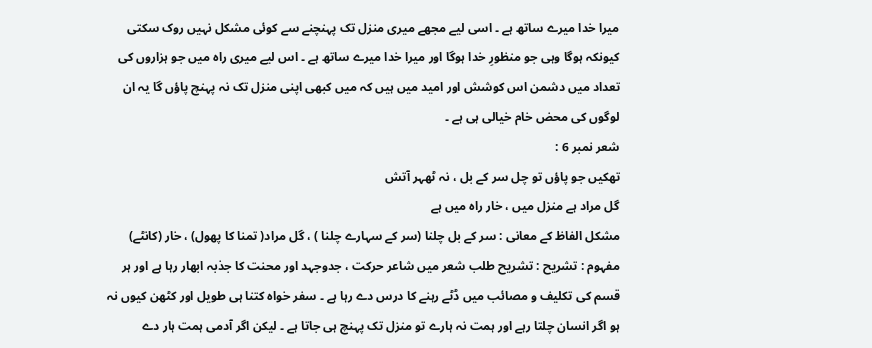میرا خدا میرے ساتھ ہے ۔ اسی لیے مجھے میری منزل تک پہنچنے سے کوئی مشکل نہیں روک سکتی کیونکہ ہوگا وہی جو منظورِ خدا ہوگا اور میرا خدا میرے ساتھ ہے ۔ اس لیے میری راہ میں جو ہزاروں کی تعداد میں دشمن اس کوشش اور امید میں ہیں کہ میں کبھی اپنی منزل تک نہ پہنچ پاؤں گا یہ ان لوگوں کی محض خام خیالی ہی ہے ۔
شعر نمبر 6 :
تھکیں جو پاؤں تو چل سر کے بل ، نہ ٹھہر آتش
گل مراد ہے منزل میں ، خار راہ میں ہے
مشکل الفاظ کے معانی : سر کے بل چلنا (سر کے سہارے چلنا ) ، گل مراد( تمنا کا پھول) ، خار (کانٹے)
مفہوم : تشریح : تشریح طلب شعر میں شاعر حرکت ، جدوجہد اور محنت کا جذبہ ابھار رہا ہے اور ہر قسم کی تکلیف و مصائب میں ڈٹے رہنے کا درس دے رہا ہے ۔ سفر خواہ کتنا ہی طویل اور کٹھن کیوں نہ ہو اگر انسان چلتا رہے اور ہمت نہ ہارے تو منزل تک پہنچ ہی جاتا ہے ۔ لیکن اگر آدمی ہمت ہار دے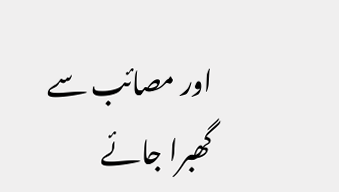اور مصائب سے گھبرا جائے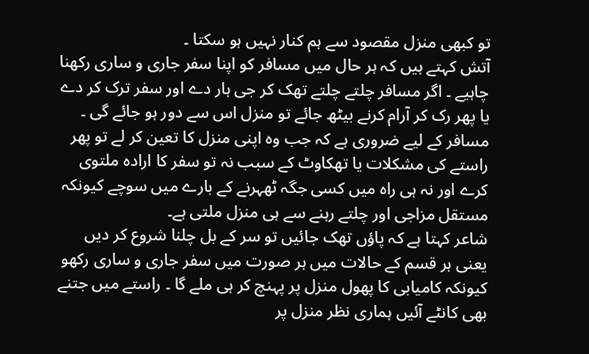تو کبھی منزل مقصود سے ہم کنار نہیں ہو سکتا ۔
آتش کہتے ہیں کہ ہر حال میں مسافر کو اپنا سفر جاری و ساری رکھنا چاہیے ۔ اگر مسافر چلتے چلتے تھک کر جی ہار دے اور سفر ترک کر دے یا پھر رک کر آرام کرنے بیٹھ جائے تو منزل اس سے دور ہو جائے گی ۔ مسافر کے لیے ضروری ہے کہ جب وہ اپنی منزل کا تعین کر لے تو پھر راستے کی مشکلات یا تھکاوٹ کے سبب نہ تو سفر کا ارادہ ملتوی کرے اور نہ ہی راہ میں کسی جگہ ٹھہرنے کے بارے میں سوچے کیونکہ مستقل مزاجی اور چلتے رہنے سے ہی منزل ملتی ہے۔
شاعر کہتا ہے کہ پاؤں تھک جائیں تو سر کے بل چلنا شروع کر دیں یعنی ہر قسم کے حالات میں ہر صورت میں سفر جاری و ساری رکھو کیونکہ کامیابی کا پھول منزل پر پہنچ کر ہی ملے گا ۔ راستے میں جتنے بھی کانٹے آئیں ہماری نظر منزل پر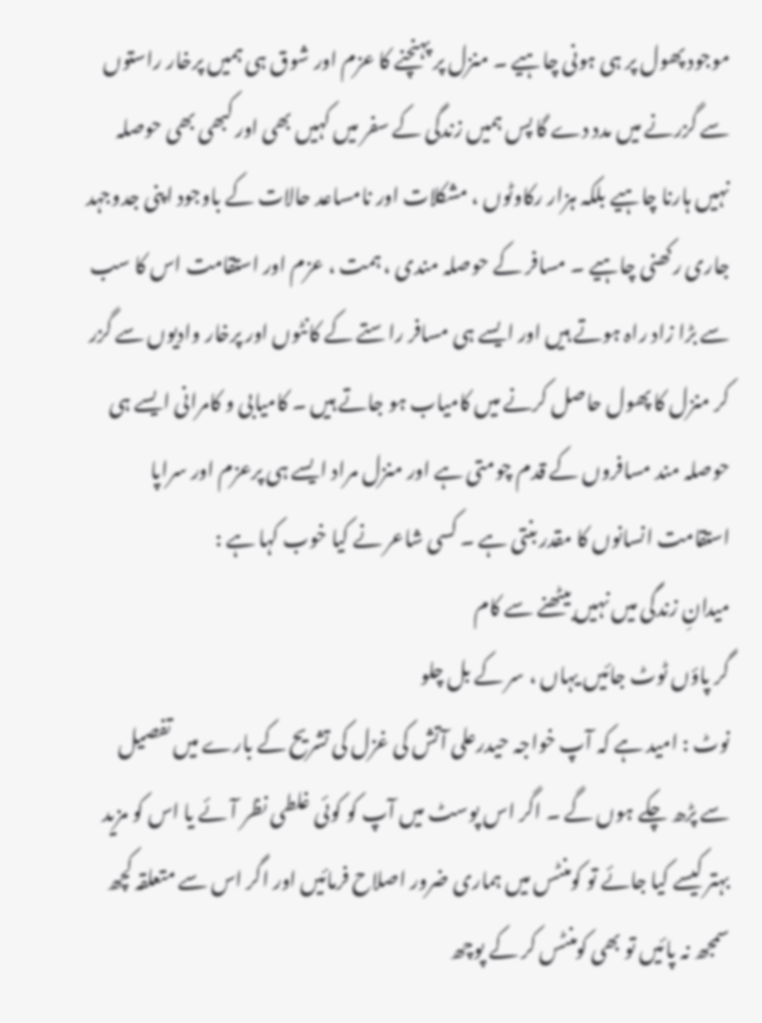موجود پھول پر ہی ہونی چاہیے ۔ منزل پر پہنچنے کا عزم اور شوق ہی ہمیں پرخار راستوں سے گزرنے میں مدد دے گا پس ہمیں زندگی کے سفر میں کہیں بھی اور کبھی بھی حوصلہ نہیں ہارنا چاہیے بلکہ ہزار رکاوٹوں ، مشکلات اور نامساعد حالات کے باوجود اپنی جدوجہد جاری رکھنی چاہیے ۔ مسافر کے حوصلہ مندی ، ہمت ، عزم اور استقامت اس کا سب سے بڑا زاد راہ ہوتے ہیں اور ایسے ہی مسافر راستے کے کانٹوں اور پرخار وادیوں سے گزر کر منزل کا پھول حاصل کرنے میں کامیاب ہو جاتے ہیں ۔ کامیابی و کامرانی ایسے ہی حوصلہ مند مسافروں کے قدم چومتی ہے اور منزل مراد ایسے ہی پرعزم اور سراپا استقامت انسانوں کا مقدر بنتی ہے ۔ کسی شاعر نے کیا خوب کہا ہے :
میدانِ زندگی میں نہیں بیٹھنے سے کام
گر پاؤں ٹوٹ جائیں یہاں ، سر کے بل چلو
نوٹ : امید ہے کہ آپ خواجہ حیدرعلی آتش کی غزل کی تشریح کے بارے میں تفصیل سے پڑھ چکے ہوں گے ۔ اگر اس پوسٹ میں آپ کو کوئی غلطی نظر آئے یا اس کو مزید بہتر کیسے کیا جائے تو کومنٹس میں ہماری ضرور اصلاح فرمائیں اور اگر اس سے متعلقہ کچھ سمجھ نہ پائیں تو بھی کومنٹس کر کے پوچھ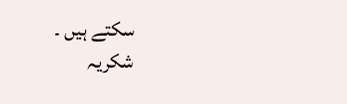سکتے ہیں ۔
شکریہ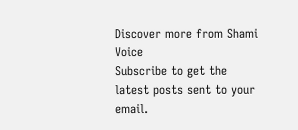Discover more from Shami Voice
Subscribe to get the latest posts sent to your email.